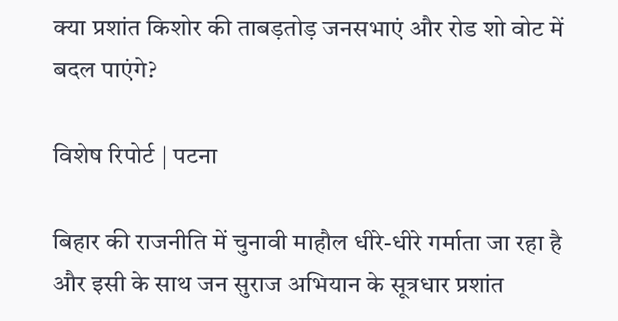क्या प्रशांत किशोर की ताबड़तोड़ जनसभाएं और रोड शो वोट में बदल पाएंगे?

विशेष रिपोर्ट | पटना

बिहार की राजनीति में चुनावी माहौल धीरे-धीरे गर्माता जा रहा है और इसी के साथ जन सुराज अभियान के सूत्रधार प्रशांत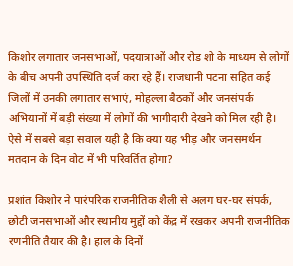किशोर लगातार जनसभाओं, पदयात्राओं और रोड शो के माध्यम से लोगों के बीच अपनी उपस्थिति दर्ज करा रहे हैं। राजधानी पटना सहित कई जिलों में उनकी लगातार सभाएं, मोहल्ला बैठकों और जनसंपर्क अभियानों में बड़ी संख्या में लोगों की भागीदारी देखने को मिल रही है। ऐसे में सबसे बड़ा सवाल यही है कि क्या यह भीड़ और जनसमर्थन मतदान के दिन वोट में भी परिवर्तित होगा?

प्रशांत किशोर ने पारंपरिक राजनीतिक शैली से अलग घर-घर संपर्क, छोटी जनसभाओं और स्थानीय मुद्दों को केंद्र में रखकर अपनी राजनीतिक रणनीति तैयार की है। हाल के दिनों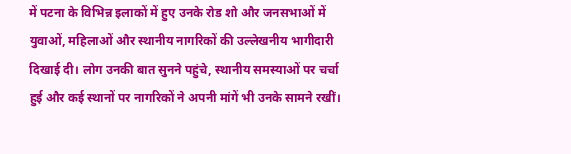में पटना के विभिन्न इलाकों में हुए उनके रोड शो और जनसभाओं में युवाओं, महिलाओं और स्थानीय नागरिकों की उल्लेखनीय भागीदारी दिखाई दी। लोग उनकी बात सुनने पहुंचे, स्थानीय समस्याओं पर चर्चा हुई और कई स्थानों पर नागरिकों ने अपनी मांगें भी उनके सामने रखीं।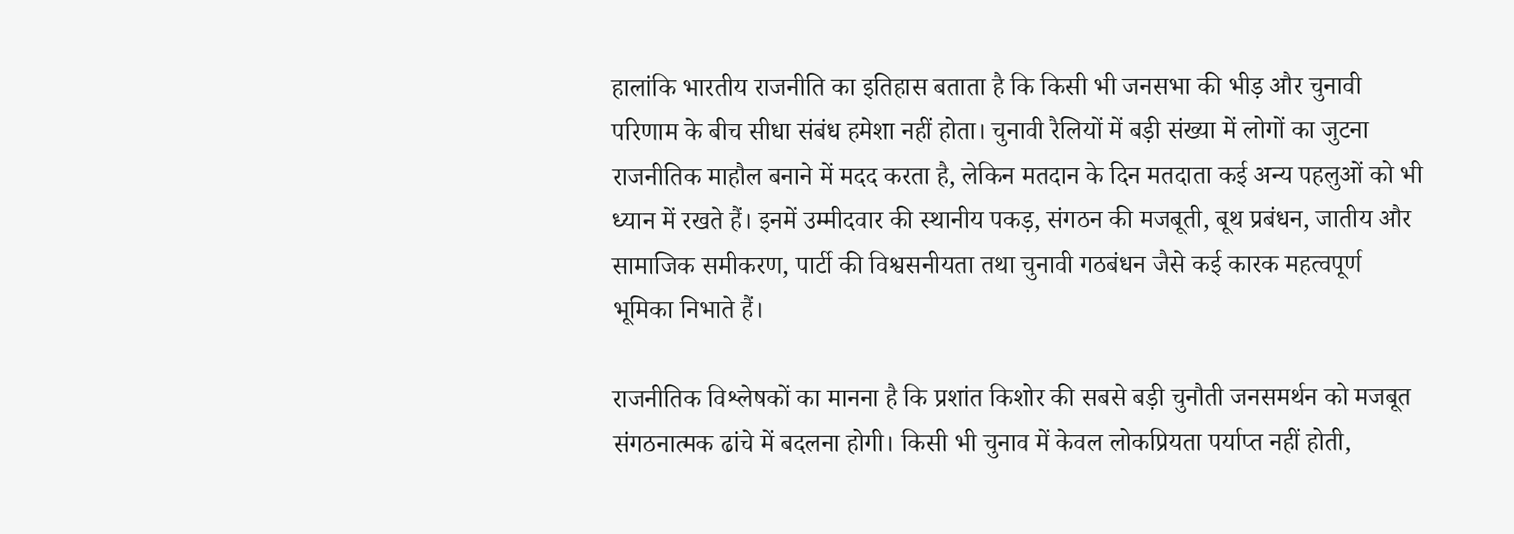हालांकि भारतीय राजनीति का इतिहास बताता है कि किसी भी जनसभा की भीड़ और चुनावी परिणाम के बीच सीधा संबंध हमेशा नहीं होता। चुनावी रैलियों में बड़ी संख्या में लोगों का जुटना राजनीतिक माहौल बनाने में मदद करता है, लेकिन मतदान के दिन मतदाता कई अन्य पहलुओं को भी ध्यान में रखते हैं। इनमें उम्मीदवार की स्थानीय पकड़, संगठन की मजबूती, बूथ प्रबंधन, जातीय और सामाजिक समीकरण, पार्टी की विश्वसनीयता तथा चुनावी गठबंधन जैसे कई कारक महत्वपूर्ण भूमिका निभाते हैं।

राजनीतिक विश्लेषकों का मानना है कि प्रशांत किशोर की सबसे बड़ी चुनौती जनसमर्थन को मजबूत संगठनात्मक ढांचे में बदलना होगी। किसी भी चुनाव में केवल लोकप्रियता पर्याप्त नहीं होती,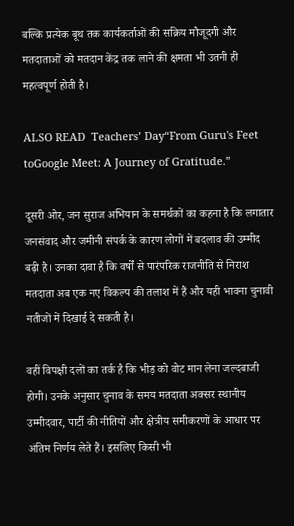बल्कि प्रत्येक बूथ तक कार्यकर्ताओं की सक्रिय मौजूदगी और मतदाताओं को मतदान केंद्र तक लाने की क्षमता भी उतनी ही महत्वपूर्ण होती है।

ALSO READ  Teachers’ Day“From Guru's Feet toGoogle Meet: A Journey of Gratitude.”

दूसरी ओर, जन सुराज अभियान के समर्थकों का कहना है कि लगातार जनसंवाद और जमीनी संपर्क के कारण लोगों में बदलाव की उम्मीद बढ़ी है। उनका दावा है कि वर्षों से पारंपरिक राजनीति से निराश मतदाता अब एक नए विकल्प की तलाश में हैं और यही भावना चुनावी नतीजों में दिखाई दे सकती है।

वहीं विपक्षी दलों का तर्क है कि भीड़ को वोट मान लेना जल्दबाजी होगी। उनके अनुसार चुनाव के समय मतदाता अक्सर स्थानीय उम्मीदवार, पार्टी की नीतियों और क्षेत्रीय समीकरणों के आधार पर अंतिम निर्णय लेते हैं। इसलिए किसी भी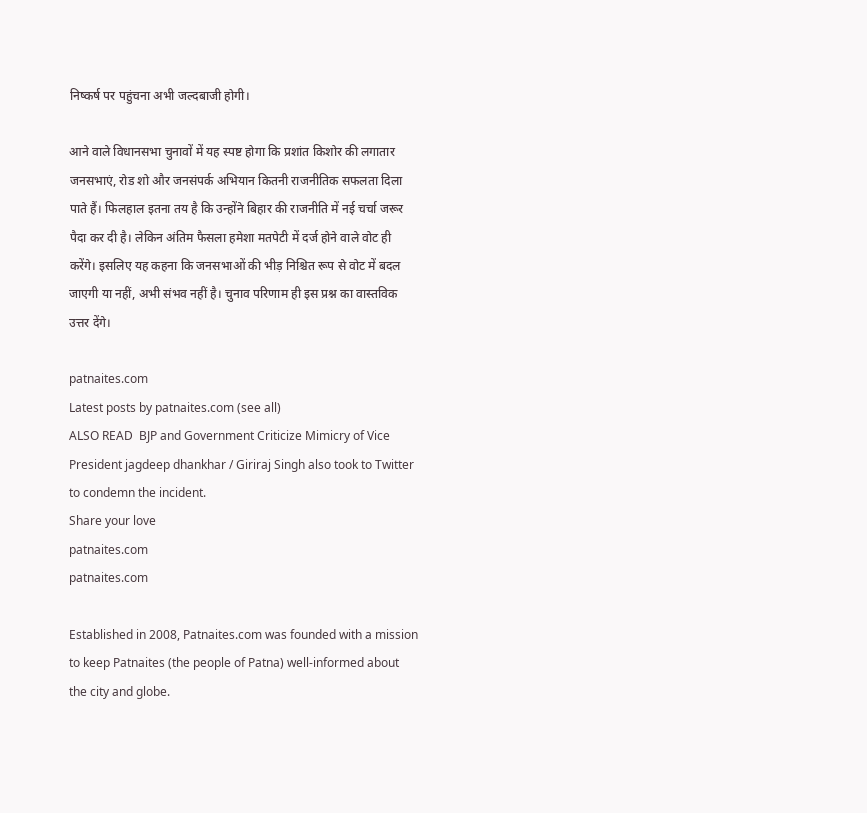निष्कर्ष पर पहुंचना अभी जल्दबाजी होगी।

आने वाले विधानसभा चुनावों में यह स्पष्ट होगा कि प्रशांत किशोर की लगातार जनसभाएं, रोड शो और जनसंपर्क अभियान कितनी राजनीतिक सफलता दिला पाते हैं। फिलहाल इतना तय है कि उन्होंने बिहार की राजनीति में नई चर्चा जरूर पैदा कर दी है। लेकिन अंतिम फैसला हमेशा मतपेटी में दर्ज होने वाले वोट ही करेंगे। इसलिए यह कहना कि जनसभाओं की भीड़ निश्चित रूप से वोट में बदल जाएगी या नहीं, अभी संभव नहीं है। चुनाव परिणाम ही इस प्रश्न का वास्तविक उत्तर देंगे।

patnaites.com
Latest posts by patnaites.com (see all)
ALSO READ  BJP and Government Criticize Mimicry of Vice President jagdeep dhankhar / Giriraj Singh also took to Twitter to condemn the incident.
Share your love
patnaites.com
patnaites.com

Established in 2008, Patnaites.com was founded with a mission to keep Patnaites (the people of Patna) well-informed about the city and globe.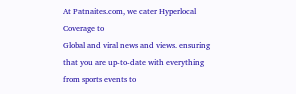At Patnaites.com, we cater Hyperlocal Coverage to
Global and viral news and views. ensuring that you are up-to-date with everything from sports events to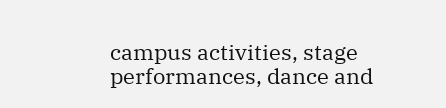campus activities, stage performances, dance and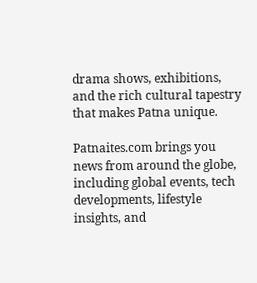drama shows, exhibitions, and the rich cultural tapestry that makes Patna unique.

Patnaites.com brings you news from around the globe, including global events, tech developments, lifestyle insights, and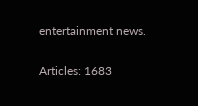entertainment news.

Articles: 1683